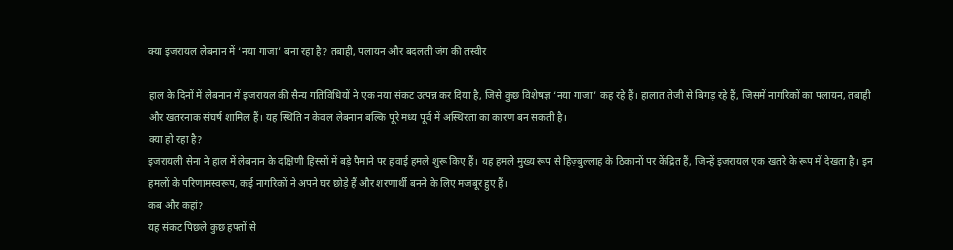क्या इजरायल लेबनान में ‘नया गाजा’ बना रहा है? तबाही, पलायन और बदलती जंग की तस्वीर

हाल के दिनों में लेबनान में इजरायल की सैन्य गतिविधियों ने एक नया संकट उत्पन्न कर दिया है, जिसे कुछ विशेषज्ञ ‘नया गाजा’ कह रहे हैं। हालात तेजी से बिगड़ रहे हैं, जिसमें नागरिकों का पलायन, तबाही और खतरनाक संघर्ष शामिल हैं। यह स्थिति न केवल लेबनान बल्कि पूरे मध्य पूर्व में अस्थिरता का कारण बन सकती है।
क्या हो रहा है?
इजरायली सेना ने हाल में लेबनान के दक्षिणी हिस्सों में बड़े पैमाने पर हवाई हमले शुरू किए हैं। यह हमले मुख्य रूप से हिज़्बुल्लाह के ठिकानों पर केंद्रित हैं, जिन्हें इजरायल एक खतरे के रूप में देखता है। इन हमलों के परिणामस्वरूप, कई नागरिकों ने अपने घर छोड़े हैं और शरणार्थी बनने के लिए मजबूर हुए हैं।
कब और कहां?
यह संकट पिछले कुछ हफ्तों से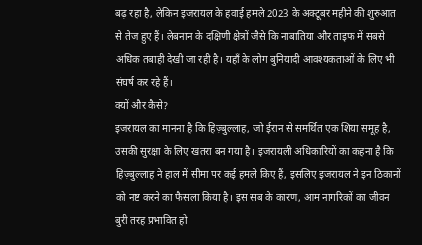बढ़ रहा है, लेकिन इजरायल के हवाई हमले 2023 के अक्टूबर महीने की शुरुआत से तेज हुए हैं। लेबनान के दक्षिणी क्षेत्रों जैसे कि नाबातिया और ताइफ में सबसे अधिक तबाही देखी जा रही है। यहाँ के लोग बुनियादी आवश्यकताओं के लिए भी संघर्ष कर रहे हैं।
क्यों और कैसे?
इजरायल का मानना है कि हिज़्बुल्लाह, जो ईरान से समर्थित एक शिया समूह है, उसकी सुरक्षा के लिए खतरा बन गया है। इजरायली अधिकारियों का कहना है कि हिज़्बुल्लाह ने हाल में सीमा पर कई हमले किए हैं, इसलिए इजरायल ने इन ठिकानों को नष्ट करने का फैसला किया है। इस सब के कारण, आम नागरिकों का जीवन बुरी तरह प्रभावित हो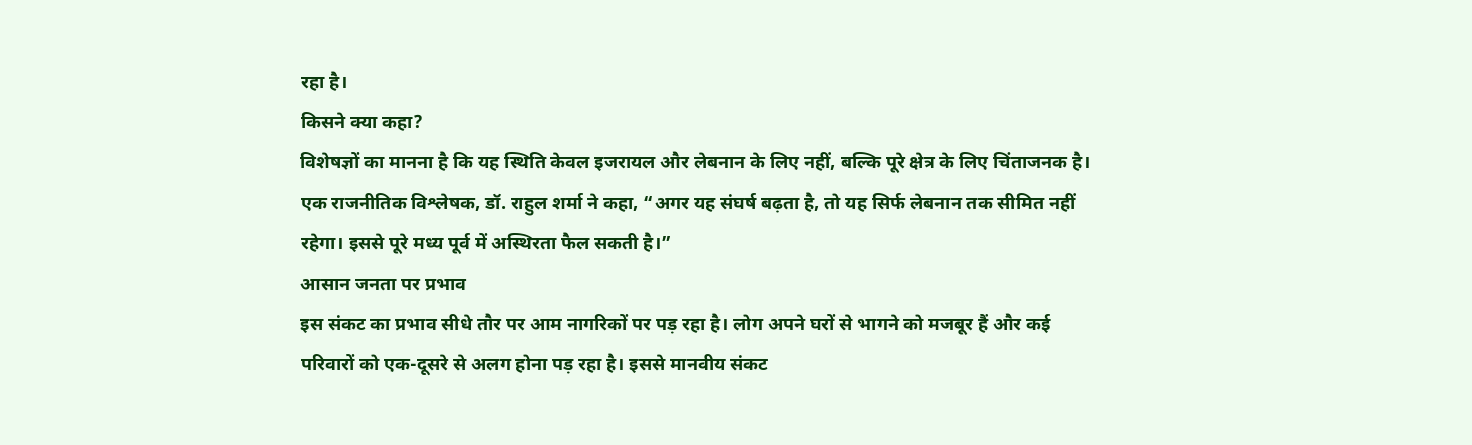रहा है।
किसने क्या कहा?
विशेषज्ञों का मानना है कि यह स्थिति केवल इजरायल और लेबनान के लिए नहीं, बल्कि पूरे क्षेत्र के लिए चिंताजनक है। एक राजनीतिक विश्लेषक, डॉ. राहुल शर्मा ने कहा, “अगर यह संघर्ष बढ़ता है, तो यह सिर्फ लेबनान तक सीमित नहीं रहेगा। इससे पूरे मध्य पूर्व में अस्थिरता फैल सकती है।”
आसान जनता पर प्रभाव
इस संकट का प्रभाव सीधे तौर पर आम नागरिकों पर पड़ रहा है। लोग अपने घरों से भागने को मजबूर हैं और कई परिवारों को एक-दूसरे से अलग होना पड़ रहा है। इससे मानवीय संकट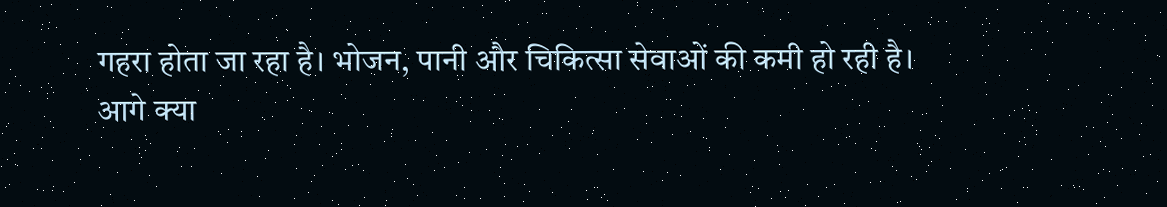गहरा होता जा रहा है। भोजन, पानी और चिकित्सा सेवाओं की कमी हो रही है।
आगे क्या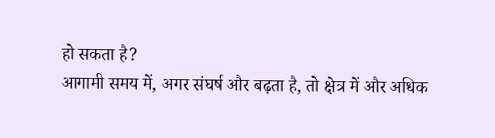हो सकता है?
आगामी समय में, अगर संघर्ष और बढ़ता है, तो क्षेत्र में और अधिक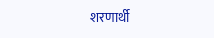शरणार्थी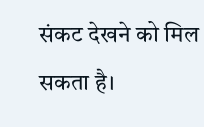संकट देखने को मिल सकता है।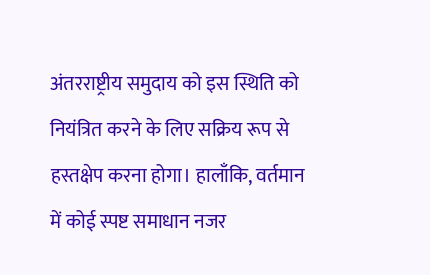अंतरराष्ट्रीय समुदाय को इस स्थिति को नियंत्रित करने के लिए सक्रिय रूप से हस्तक्षेप करना होगा। हालाँकि, वर्तमान में कोई स्पष्ट समाधान नजर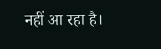नहीं आ रहा है।